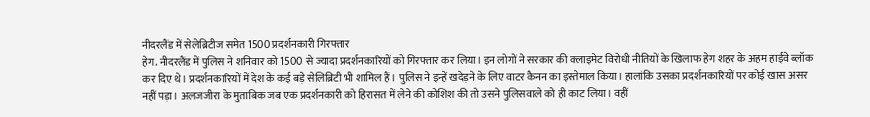नीदरलैंड में सेलेब्रिटीज समेत 1500 प्रदर्शनकारी गिरफ्तार
हेग. नीदरलैंड में पुलिस ने शनिवार को 1500 से ज्यादा प्रदर्शनकारियों को गिरफ्तार कर लिया। इन लोगों ने सरकार की क्लाइमेट विरोधी नीतियों के खिलाफ हेग शहर के अहम हाईवे ब्लॉक कर दिए थे। प्रदर्शनकारियों में देश के कई बड़े सेलिब्रिटी भी शामिल हैं। पुलिस ने इन्हें खदेड़ने के लिए वाटर कैनन का इस्तेमाल किया। हालांकि उसका प्रदर्शनकारियों पर कोई खास असर नहीं पड़ा। अलजजीरा के मुताबिक जब एक प्रदर्शनकारी को हिरासत में लेने की कोशिश की तो उसने पुलिसवाले को ही काट लिया। वहीं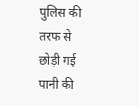पुलिस की तरफ से छोड़ी गई पानी की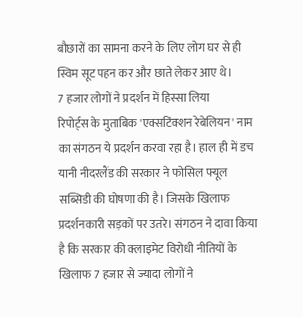बौछारों का सामना करने के लिए लोग घर से ही स्विम सूट पहन कर और छाते लेकर आए थे।
7 हजार लोगों ने प्रदर्शन में हिस्सा लिया
रिपोर्ट्स के मुताबिक 'एक्सटिंक्शन रेबेलियन' नाम का संगठन ये प्रदर्शन करवा रहा है। हाल ही में डच यानी नीदरलैंड की सरकार ने फोसिल फ्यूल सब्सिडी की घोषणा की है। जिसके खिलाफ प्रदर्शनकारी सड़कों पर उतरे। संगठन ने दावा किया है कि सरकार की क्लाइमेट विरोधी नीतियों के खिलाफ 7 हजार से ज्यादा लोगों ने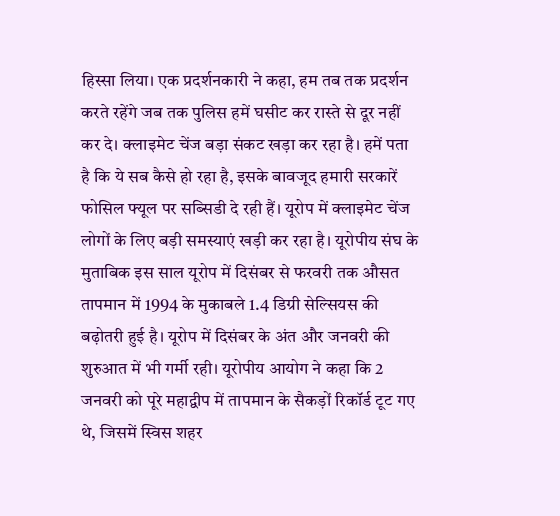हिस्सा लिया। एक प्रदर्शनकारी ने कहा, हम तब तक प्रदर्शन करते रहेंगे जब तक पुलिस हमें घसीट कर रास्ते से दूर नहीं कर दे। क्लाइमेट चेंज बड़ा संकट खड़ा कर रहा है। हमें पता है कि ये सब कैसे हो रहा है, इसके बावजूद हमारी सरकारें फोसिल फ्यूल पर सब्सिडी दे रही हैं। यूरोप में क्लाइमेट चेंज लोगों के लिए बड़ी समस्याएं खड़ी कर रहा है। यूरोपीय संघ के मुताबिक इस साल यूरोप में दिसंबर से फरवरी तक औसत तापमान में 1994 के मुकाबले 1.4 डिग्री सेल्सियस की बढ़ोतरी हुई है। यूरोप में दिसंबर के अंत और जनवरी की शुरुआत में भी गर्मी रही। यूरोपीय आयोग ने कहा कि 2 जनवरी को पूरे महाद्वीप में तापमान के सैकड़ों रिकॉर्ड टूट गए थे, जिसमें स्विस शहर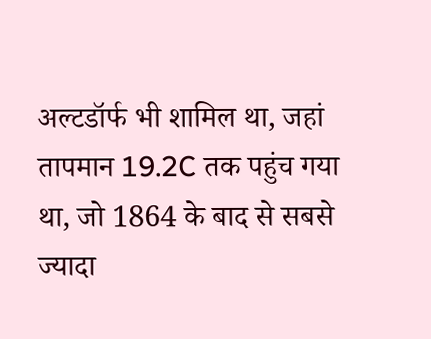अल्टडॉर्फ भी शामिल था, जहां तापमान 19.2C तक पहुंच गया था, जो 1864 के बाद से सबसे ज्यादा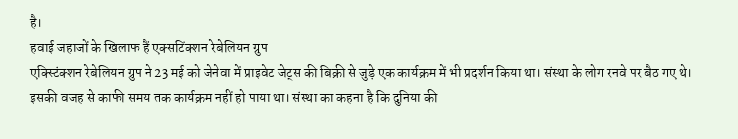है।
हवाई जहाजों के खिलाफ हैं एक्सटिंक्शन रेबेलियन ग्रुप
एक्स्टिंक्शन रेबेलियन ग्रुप ने 23 मई को जेनेवा में प्राइवेट जेट्स की बिक्री से जुड़े एक कार्यक्रम में भी प्रदर्शन किया था। संस्था के लोग रनवे पर बैठ गए थे। इसकी वजह से काफी समय तक कार्यक्रम नहीं हो पाया था। संस्था का कहना है कि दुनिया की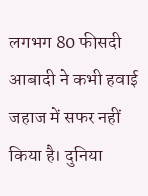लगभग 80 फीसदी आबादी ने कभी हवाई जहाज में सफर नहीं किया है। दुनिया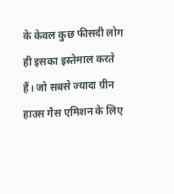के केवल कुछ फीसदी लोग ही इसका इस्तेमाल करते हैं। जो सबसे ज्यादा ग्रीन हाउस गैस एमिशन के लिए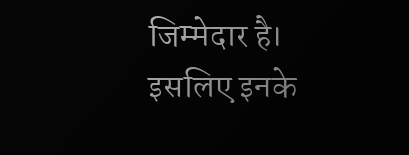जिम्मेदार है। इसलिए इनके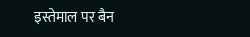इस्तेमाल पर बैन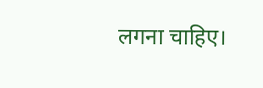लगना चाहिए।